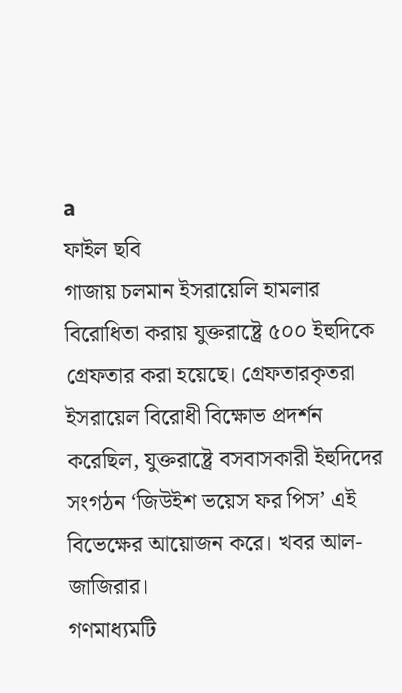a
ফাইল ছবি
গাজায় চলমান ইসরায়েলি হামলার বিরোধিতা করায় যুক্তরাষ্ট্রে ৫০০ ইহুদিকে গ্রেফতার করা হয়েছে। গ্রেফতারকৃতরা ইসরায়েল বিরোধী বিক্ষোভ প্রদর্শন করেছিল, যুক্তরাষ্ট্রে বসবাসকারী ইহুদিদের সংগঠন ‘জিউইশ ভয়েস ফর পিস’ এই বিভেক্ষের আয়োজন করে। খবর আল-জাজিরার।
গণমাধ্যমটি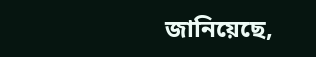জানিয়েছে,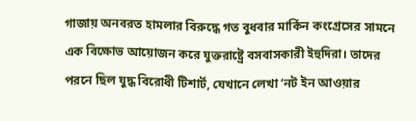গাজায় অনবরত হামলার বিরুদ্ধে গত বুধবার মার্কিন কংগ্রেসের সামনে এক বিক্ষোভ আয়োজন করে যুক্তরাষ্ট্রে বসবাসকারী ইহুদিরা। তাদের পরনে ছিল যুদ্ধ বিরোধী টিশার্ট, যেখানে লেখা ‘নট ইন আওয়ার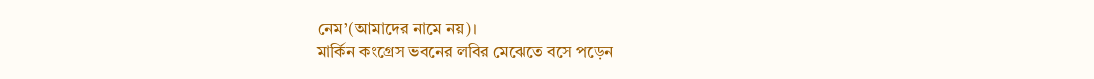নেম’(আমাদের নামে নয়)।
মার্কিন কংগ্রেস ভবনের লবির মেঝেতে বসে পড়েন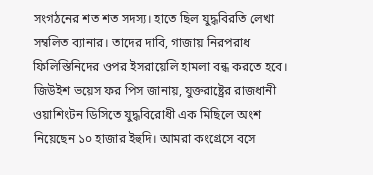সংগঠনের শত শত সদস্য। হাতে ছিল যুদ্ধবিরতি লেখা সম্বলিত ব্যানার। তাদের দাবি, গাজায় নিরপরাধ ফিলিস্তিনিদের ওপর ইসরায়েলি হামলা বন্ধ করতে হবে।
জিউইশ ভয়েস ফর পিস জানায়, যুক্তরাষ্ট্রের রাজধানী ওয়াশিংটন ডিসিতে যুদ্ধবিরোধী এক মিছিলে অংশ নিয়েছেন ১০ হাজার ইহুদি। আমরা কংগ্রেসে বসে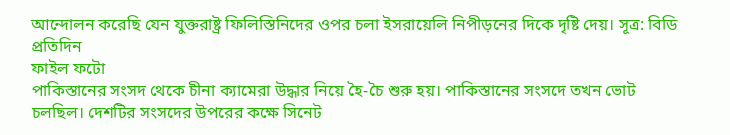আন্দোলন করেছি যেন যুক্তরাষ্ট্র ফিলিস্তিনিদের ওপর চলা ইসরায়েলি নিপীড়নের দিকে দৃষ্টি দেয়। সূত্র: বিডি প্রতিদিন
ফাইল ফটো
পাকিস্তানের সংসদ থেকে চীনা ক্যামেরা উদ্ধার নিয়ে হৈ-চৈ শুরু হয়। পাকিস্তানের সংসদে তখন ভোট চলছিল। দেশটির সংসদের উপরের কক্ষে সিনেট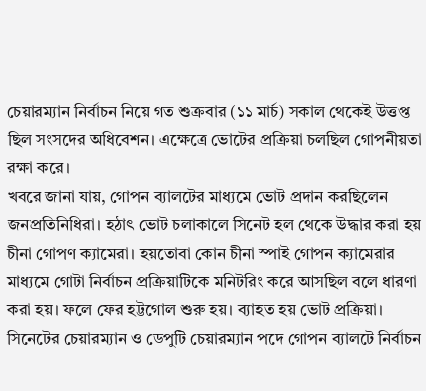চেয়ারম্যান নির্বাচন নিয়ে গত শুক্রবার (১১ মার্চ) সকাল থেকেই উত্তপ্ত ছিল সংসদের অধিবেশন। এক্ষেত্রে ভোটের প্রক্রিয়া চলছিল গোপনীয়তা রক্ষা করে।
খবরে জানা যায়, গোপন ব্যালটের মাধ্যমে ভোট প্রদান করছিলেন জনপ্রতিনিধিরা। হঠাৎ ভোট চলাকালে সিনেট হল থেকে উদ্ধার করা হয় চীনা গোপণ ক্যামেরা। হয়তোবা কোন চীনা স্পাই গোপন ক্যামেরার মাধ্যমে গোটা নির্বাচন প্রক্রিয়াটিকে মনিটরিং করে আসছিল বলে ধারণা করা হয়। ফলে ফের হট্টগোল শুরু হয়। ব্যাহত হয় ভোট প্রক্রিয়া।
সিনেটের চেয়ারম্যান ও ডেপুটি চেয়ারম্যান পদে গোপন ব্যালটে নির্বাচন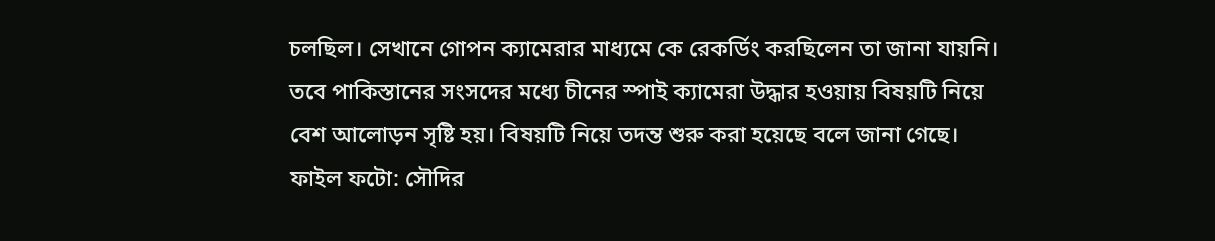চলছিল। সেখানে গোপন ক্যামেরার মাধ্যমে কে রেকর্ডিং করছিলেন তা জানা যায়নি। তবে পাকিস্তানের সংসদের মধ্যে চীনের স্পাই ক্যামেরা উদ্ধার হওয়ায় বিষয়টি নিয়ে বেশ আলোড়ন সৃষ্টি হয়। বিষয়টি নিয়ে তদন্ত শুরু করা হয়েছে বলে জানা গেছে।
ফাইল ফটো: সৌদির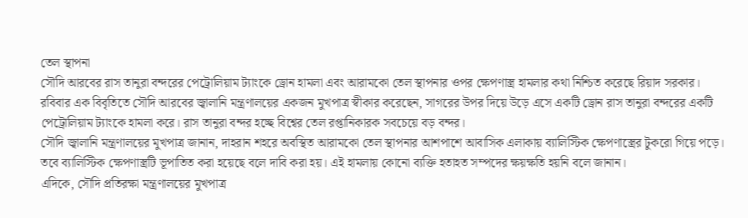তেল স্থাপনা
সৌদি আরবের রাস তানুরা বন্দরের পেট্রোলিয়াম ট্যাংকে ড্রোন হামলা এবং আরামকো তেল স্থাপনার ওপর ক্ষেপণাস্ত্র হামলার কথা নিশ্চিত করেছে রিয়াদ সরকার।
রবিবার এক বিবৃতিতে সৌদি আরবের জ্বালানি মন্ত্রণালয়ের একজন মুখপাত্র স্বীকার করেছেন, সাগরের উপর দিয়ে উড়ে এসে একটি ড্রোন রাস তানুরা বন্দরের একটি পেট্রোলিয়াম ট্যাংকে হামলা করে। রাস তানুরা বন্দর হচ্ছে বিশ্বের তেল রপ্তানিকারক সবচেয়ে বড় বন্দর।
সৌদি জ্বালানি মন্ত্রণালয়ের মুখপাত্র জানান, দাহরান শহরে অবস্থিত আরামকো তেল স্থাপনার আশপাশে আবাসিক এলাকায় ব্যালিস্টিক ক্ষেপণাস্ত্রের টুকরো গিয়ে পড়ে। তবে ব্যালিস্টিক ক্ষেপণাস্ত্রটি ভূপাতিত করা হয়েছে বলে দাবি করা হয়। এই হামলায় কোনো ব্যক্তি হতাহত সম্পদের ক্ষয়ক্ষতি হয়নি বলে জানান।
এদিকে, সৌদি প্রতিরক্ষা মন্ত্রণালয়ের মুখপাত্র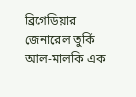ব্রিগেডিয়ার জেনারেল তুর্কি আল-মালকি এক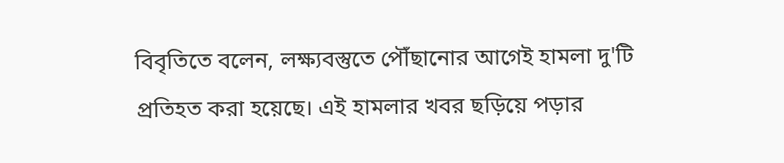বিবৃতিতে বলেন, লক্ষ্যবস্তুতে পৌঁছানোর আগেই হামলা দু'টি প্রতিহত করা হয়েছে। এই হামলার খবর ছড়িয়ে পড়ার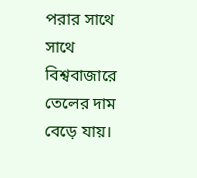পরার সাথে সাথে বিশ্ববাজারে তেলের দাম বেড়ে যায়।